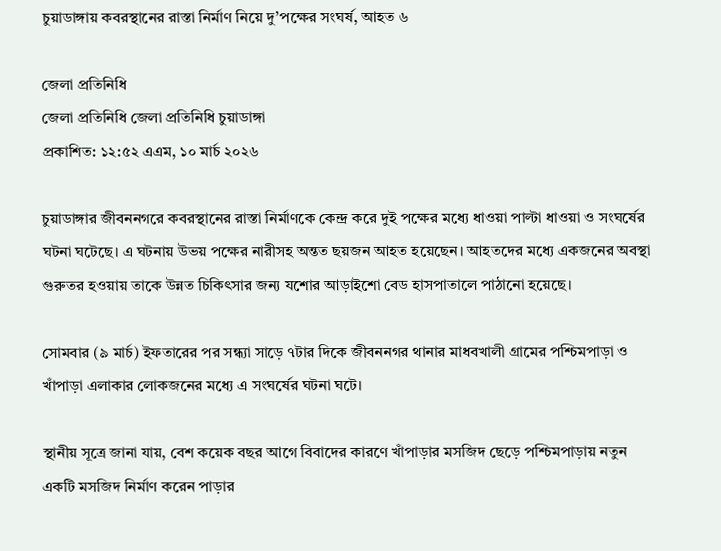চুয়াডাঙ্গায় কবরস্থানের রাস্তা নির্মাণ নিয়ে দু’পক্ষের সংঘর্ষ, আহত ৬

জেলা প্রতিনিধি
জেলা প্রতিনিধি জেলা প্রতিনিধি চুয়াডাঙ্গা
প্রকাশিত: ১২:৫২ এএম, ১০ মার্চ ২০২৬

চুয়াডাঙ্গার জীবননগরে কবরস্থানের রাস্তা নির্মাণকে কেন্দ্র করে দুই পক্ষের মধ্যে ধাওয়া পাল্টা ধাওয়া ও সংঘর্ষের ঘটনা ঘটেছে। এ ঘটনায় উভয় পক্ষের নারীসহ অন্তত ছয়জন আহত হয়েছেন। আহতদের মধ্যে একজনের অবস্থা গুরুতর হওয়ায় তাকে উন্নত চিকিৎসার জন্য যশোর আড়াইশো বেড হাসপাতালে পাঠানো হয়েছে।

সোমবার (৯ মার্চ) ইফতারের পর সন্ধ্যা সাড়ে ৭টার দিকে জীবননগর থানার মাধবখালী গ্রামের পশ্চিমপাড়া ও খাঁপাড়া এলাকার লোকজনের মধ্যে এ সংঘর্ষের ঘটনা ঘটে।

স্থানীয় সূত্রে জানা যায়, বেশ কয়েক বছর আগে বিবাদের কারণে খাঁপাড়ার মসজিদ ছেড়ে পশ্চিমপাড়ায় নতুন একটি মসজিদ নির্মাণ করেন পাড়ার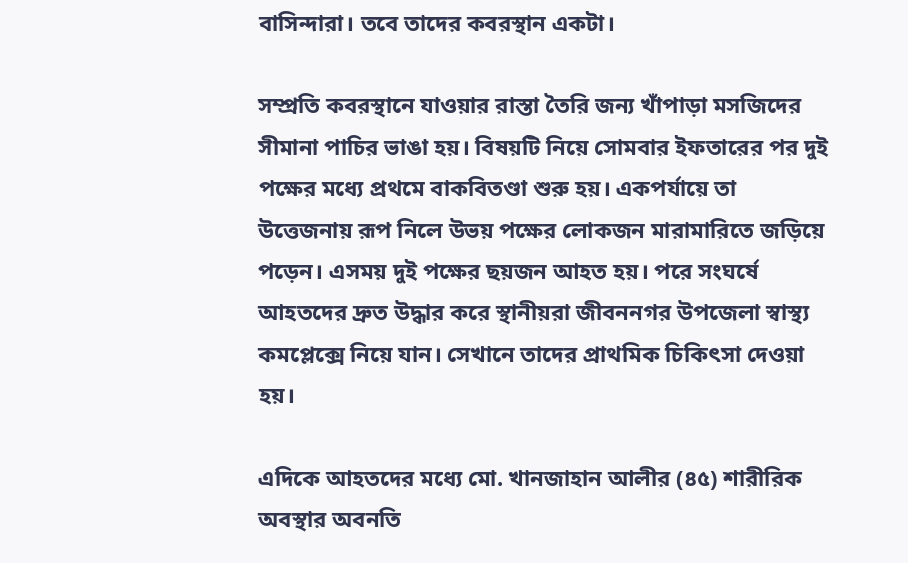বাসিন্দারা। তবে তাদের কবরস্থান একটা।

সম্প্রতি কবরস্থানে যাওয়ার রাস্তা তৈরি জন্য খাঁপাড়া মসজিদের সীমানা পাচির ভাঙা হয়। বিষয়টি নিয়ে সোমবার ইফতারের পর দুই পক্ষের মধ্যে প্রথমে বাকবিতণ্ডা শুরু হয়। একপর্যায়ে তা উত্তেজনায় রূপ নিলে উভয় পক্ষের লোকজন মারামারিতে জড়িয়ে পড়েন। এসময় দুই পক্ষের ছয়জন আহত হয়। পরে সংঘর্ষে আহতদের দ্রুত উদ্ধার করে স্থানীয়রা জীবননগর উপজেলা স্বাস্থ্য কমপ্লেক্সে নিয়ে যান। সেখানে তাদের প্রাথমিক চিকিৎসা দেওয়া হয়।

এদিকে আহতদের মধ্যে মো. খানজাহান আলীর (৪৫) শারীরিক অবস্থার অবনতি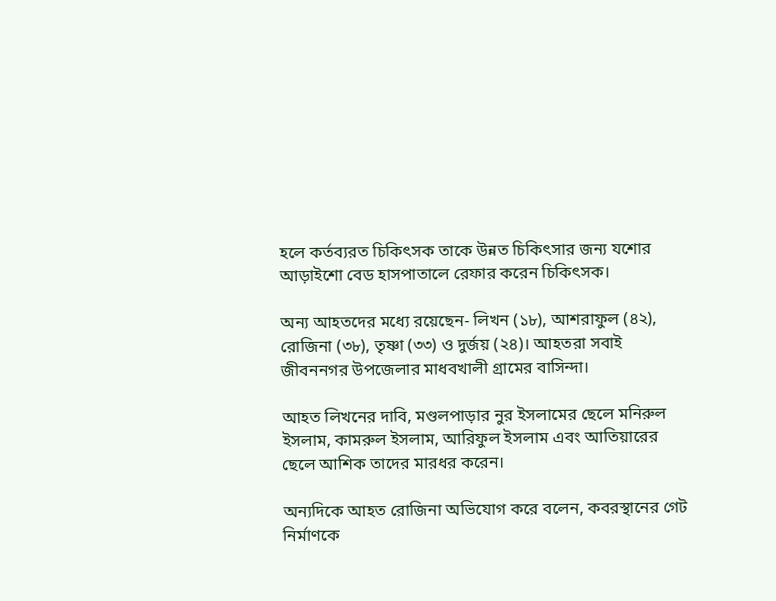হলে কর্তব্যরত চিকিৎসক তাকে উন্নত চিকিৎসার জন্য যশোর আড়াইশো বেড হাসপাতালে রেফার করেন চিকিৎসক।

অন্য আহতদের মধ্যে রয়েছেন- লিখন (১৮), আশরাফুল (৪২), রোজিনা (৩৮), তৃষ্ণা (৩৩) ও দুর্জয় (২৪)। আহতরা সবাই জীবননগর উপজেলার মাধবখালী গ্রামের বাসিন্দা।

আহত লিখনের দাবি, মণ্ডলপাড়ার নুর ইসলামের ছেলে মনিরুল ইসলাম, কামরুল ইসলাম, আরিফুল ইসলাম এবং আতিয়ারের ছেলে আশিক তাদের মারধর করেন।

অন্যদিকে আহত রোজিনা অভিযোগ করে বলেন, কবরস্থানের গেট নির্মাণকে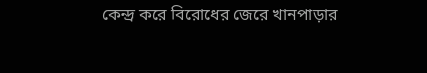কেন্দ্র করে বিরোধের জেরে খানপাড়ার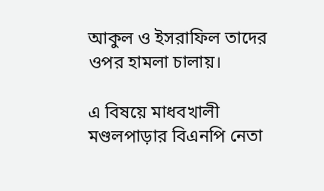আকুল ও ইসরাফিল তাদের ওপর হামলা চালায়।

এ বিষয়ে মাধবখালী মণ্ডলপাড়ার বিএনপি নেতা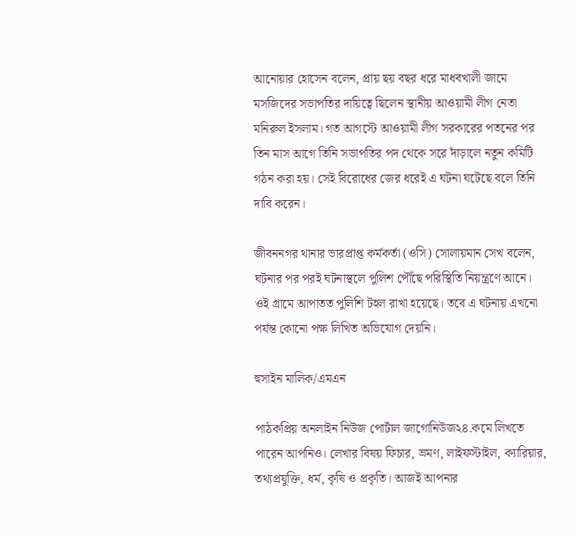আনোয়ার হোসেন বলেন, প্রায় ছয় বছর ধরে মাধবখালী জামে মসজিদের সভাপতির দায়িত্বে ছিলেন স্থানীয় আওয়ামী লীগ নেতা মনিরুল ইসলাম। গত আগস্টে আওয়ামী লীগ সরকারের পতনের পর তিন মাস আগে তিনি সভাপতির পদ থেকে সরে দাঁড়ালে নতুন কমিটি গঠন করা হয়। সেই বিরোধের জের ধরেই এ ঘটনা ঘটেছে বলে তিনি দাবি করেন।

জীবননগর থানার ভারপ্রাপ্ত কর্মকর্তা (ওসি) সোলায়মান সেখ বলেন, ঘটনার পর পরই ঘটনাস্থলে পুলিশ পৌঁছে পরিস্থিতি নিয়ন্ত্রণে আনে। ওই গ্রামে আপাতত পুলিশি টহল রাখা হয়েছে। তবে এ ঘটনায় এখনো পর্যন্ত কোনো পক্ষ লিখিত অভিযোগ দেয়নি।

হুসাইন মালিক/এমএন

পাঠকপ্রিয় অনলাইন নিউজ পোর্টাল জাগোনিউজ২৪.কমে লিখতে পারেন আপনিও। লেখার বিষয় ফিচার, ভ্রমণ, লাইফস্টাইল, ক্যারিয়ার, তথ্যপ্রযুক্তি, ধর্ম, কৃষি ও প্রকৃতি। আজই আপনার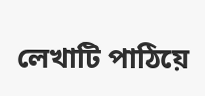লেখাটি পাঠিয়ে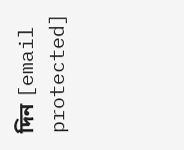দিন [email protected]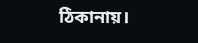ঠিকানায়।